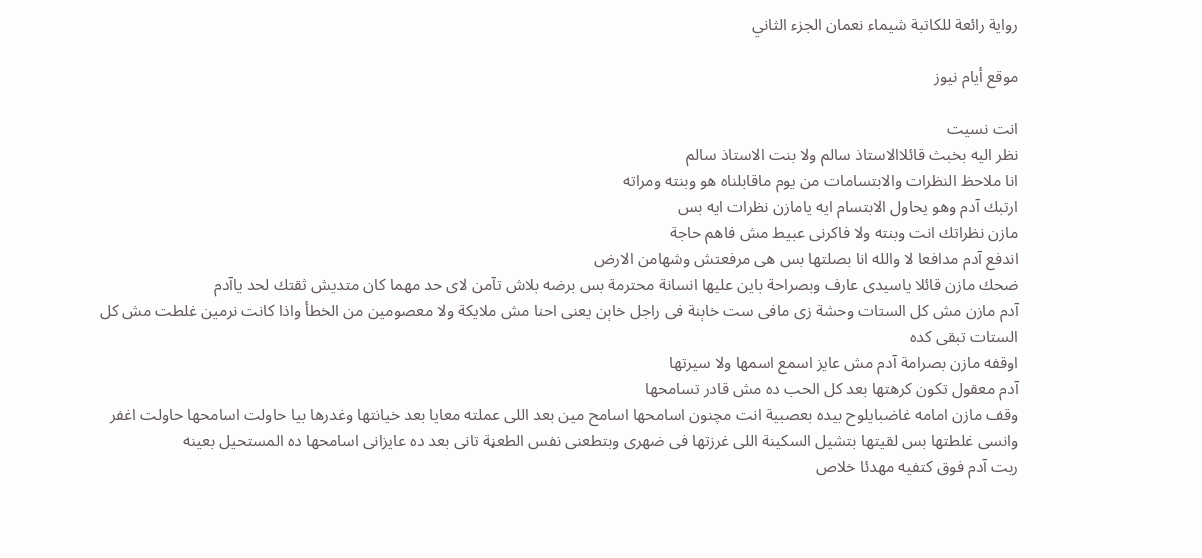رواية رائعة للكاتبة شيماء نعمان الجزء الثاني

موقع أيام نيوز

انت نسيت
نظر اليه بخبث قائلاالاستاذ سالم ولا بنت الاستاذ سالم
انا ملاحظ النظرات والابتسامات من يوم ماقابلناه هو وبنته ومراته
ارتبك آدم وهو يحاول الابتسام ايه يامازن نظرات ايه بس
مازن نظراتك انت وبنته ولا فاكرنى عبيط مش فاهم حاجة
اندفع آدم مدافعا لا والله انا بصلتها بس هى مرفعتش وشهامن الارض
ضحك مازن قائلا ياسيدى عارف وبصراحة باين عليها انسانة محترمة بس برضه بلاش تآمن لاى حد مهما كان متديش ثقتك لحد ياآدم
آدم مازن مش كل الستات وحشة زى مافى ست خاېنة فى راجل خاېن يعنى احنا مش ملايكة ولا معصومين من الخطأ واذا كانت نرمين غلطت مش كل الستات تبقى كده
اوقفه مازن بصرامة آدم مش عايز اسمع اسمها ولا سيرتها
آدم معقول تكون كرهتها بعد كل الحب ده مش قادر تسامحها
وقف مازن امامه غاضبايلوح بيده بعصبية انت مچنون اسامحها اسامح مين بعد اللى عملته معايا بعد خيانتها وغدرها بيا حاولت اسامحها حاولت اغفر وانسى غلطتها بس لقيتها بتشيل السکينة اللى غرزتها فى ضهرى وبتطعنى نفس الطعڼة تانى بعد ده عايزانى اسامحها ده المستحيل بعينه
ربت آدم فوق كتفيه مهدئا خلاص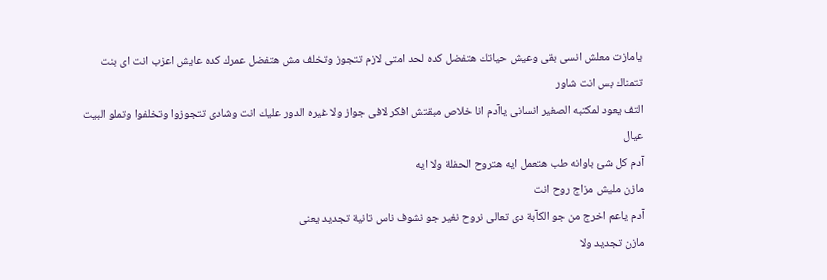يامازت معلش انسى بقى وعيش حياتك هتفضل كده لحد امتى لازم تتجوز وتخلف مش هتفضل عمرك كده عايش اعزب انت اى بنت تتمناك بس انت شاور
التف يعود لمكتبه الصغير انسانى ياآدم انا خلاص مبقتش افكر لافى جواز ولا غيره الدور عليك انت وشادى تتجوزوا وتخلفوا وتملو البيت عيال
آدم كل شئ باوانه طب هتعمل ايه هتروح الحفلة ولا ايه
مازن مليش مزاج روح انت
آدم ياعم اخرج من جو الكآبة دى تعالى نروح نغير جو نشوف ناس تانية تجديد يعنى
مازن تجديد ولا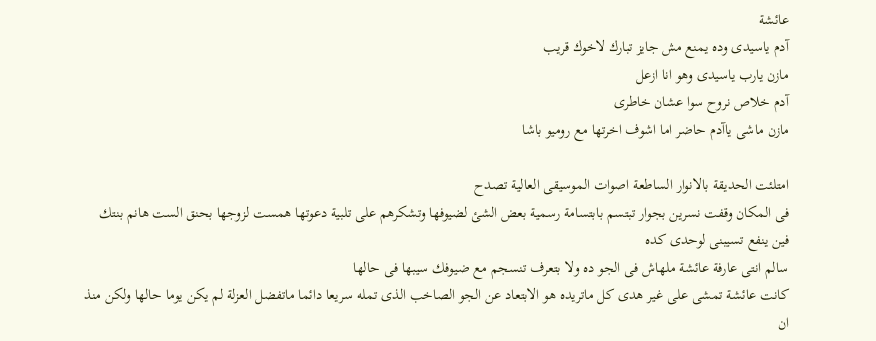عائشة
آدم ياسيدى وده يمنع مش جايز تبارك لاخوك قريب
مازن يارب ياسيدى وهو انا ازعل
آدم خلاص نروح سوا عشان خاطرى
مازن ماشى ياآدم حاضر اما اشوف اخرتها مع روميو باشا

امتلئت الحديقة بالانوار الساطعة اصوات الموسيقى العالية تصدح
فى المكان وقفت نسرين بجوار تبتسم بابتسامة رسمية بعض الشئ لضيوفها وتشكرهم على تلبية دعوتها همست لزوجها بحنق الست هانم بنتك فين ينفع تسيبنى لوحدى كده
سالم انتى عارفة عائشة ملهاش فى الجو ده ولا بتعرف تنسجم مع ضيوفك سيبها فى حالها
كانت عائشة تمشى على غير هدى كل ماتريده هو الابتعاد عن الجو الصاخب الذى تمله سريعا دائما ماتفضل العزلة لم يكن يوما حالها ولكن منذ ان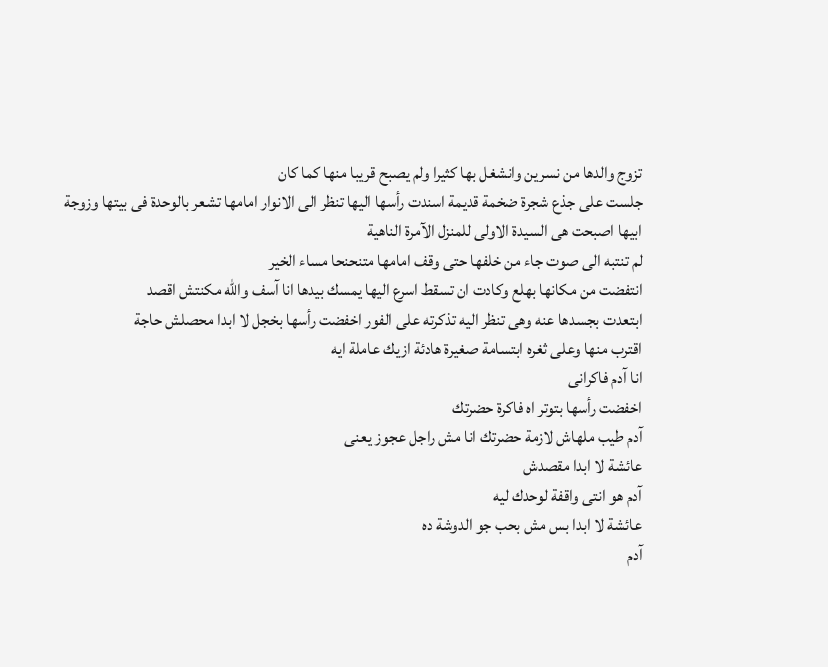تزوج والدها من نسرين وانشغل بها كثيرا ولم يصبح قريبا منها كما كان
جلست على جذع شجرة ضخمة قديمة اسندت رأسها اليها تنظر الى الانوار امامها تشعر بالوحدة فى بيتها وزوجة ابيها اصبحت هى السيدة الاولى للمنزل الآمرة الناهية
لم تنتبه الى صوت جاء من خلفها حتى وقف امامها متنحنحا مساء الخير
انتفضت من مكانها بهلع وكادت ان تسقط اسرع اليها يمسك بيدها انا آسف والله مكنتش اقصد
ابتعدت بجسدها عنه وهى تنظر اليه تذكرته على الفور اخفضت رأسها بخجل لا ابدا محصلش حاجة
اقترب منها وعلى ثغره ابتسامة صغيرة هادئة ازيك عاملة ايه
انا آدم فاكرانى
اخفضت رأسها بتوتر اه فاكرة حضرتك
آدم طيب ملهاش لازمة حضرتك انا مش راجل عجوز يعنى
عائشة لا ابدا مقصدش
آدم هو انتى واقفة لوحدك ليه
عائشة لا ابدا بس مش بحب جو الدوشة ده
آدم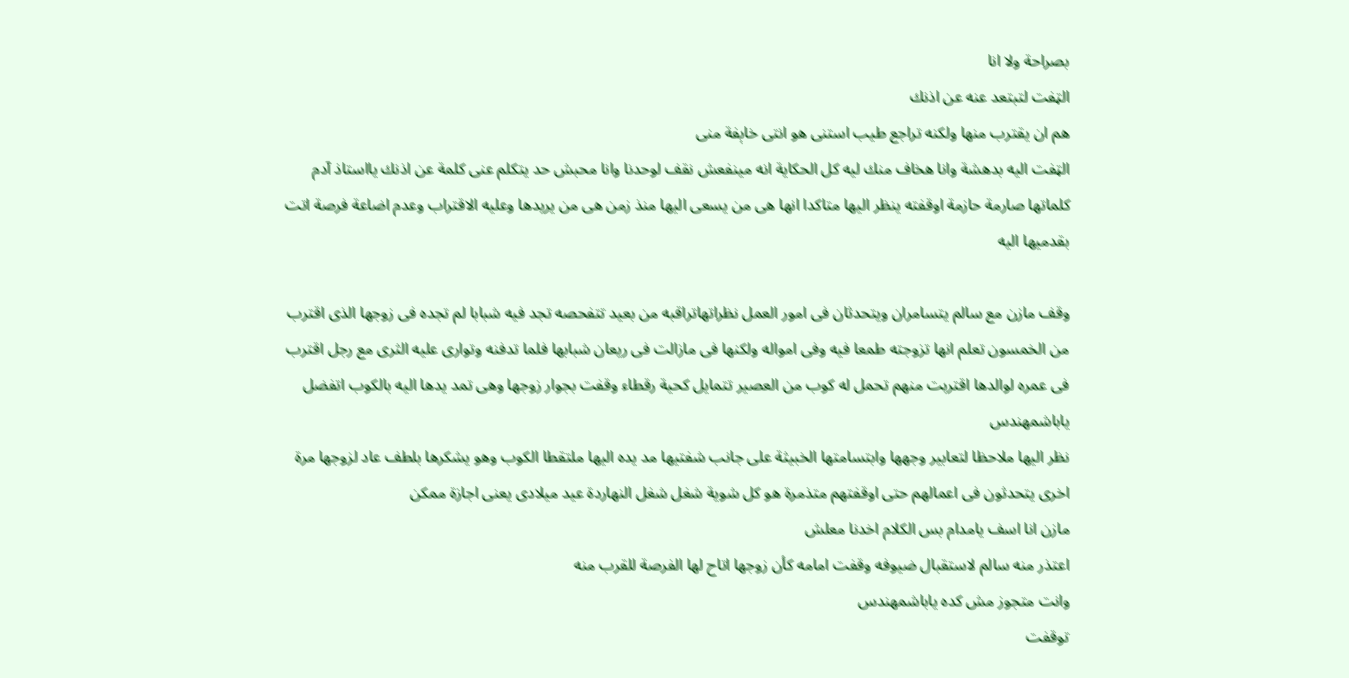بصراحة ولا انا
الټفت لتبتعد عنه عن اذنك
هم ان يقترب منها ولكنه تراجع طيب استنى هو انتى خاېفة منى
الټفت اليه بدهشة وانا هخاف منك ليه كل الحكاية انه مينفعش نقف لوحدنا وانا محبش حد يتكلم عنى كلمة عن اذنك يااستاذ آدم
كلماتها صارمة حازمة اوقفته ينظر اليها متاكدا انها هى من يسعى اليها منذ زمن هى من يريدها وعليه الاقتراب وعدم اضاعة فرصة اتت بقدميها اليه

وقف مازن مع سالم يتسامران ويتحدثان فى امور العمل نظراتهاتراقبه من بعيد تتفحصه تجد فيه شبابا لم تجده فى زوجها الذى اقترب من الخمسون تعلم انها تزوجته طمعا فيه وفى امواله ولكنها فى مازالت فى ريعان شبابها فلما تدفنه وتوارى عليه الثرى مع رجل اقترب فى عمره لوالدها اقتربت منهم تحمل له كوب من العصير تتمايل كحية رقطاء وقفت بجوار زوجها وهى تمد يدها اليه بالكوب اتفضل ياباشمهندس
نظر اليها ملاحظا لتعابير وجهها وابتسامتها الخبيثة على جانب شفتيها مد يده اليها ملتقطا الكوب وهو يشكرها بلطف عاد لزوجها مرة اخرى يتحدثون فى اعمالهم حتى اوقفتهم متذمرة هو كل شوية شغل شغل النهاردة عيد ميلادى يعنى اجازة ممكن
مازن انا اسف يامدام بس الكلام اخدنا معلش
اعتذر منه سالم لاستقبال ضيوفه وقفت امامه كأن زوجها اتاح لها الفرصة للقرب منه
وانت متجوز مش كده ياباشمهندس
توقفت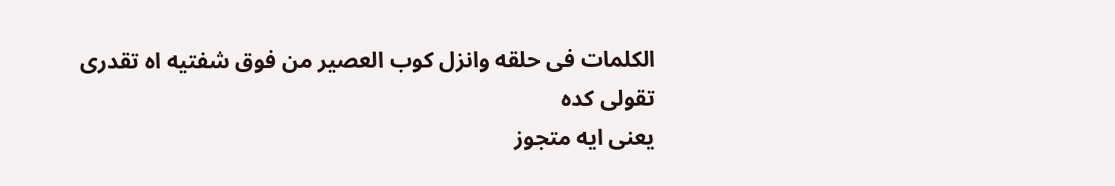الكلمات فى حلقه وانزل كوب العصير من فوق شفتيه اه تقدرى تقولى كده
يعنى ايه متجوز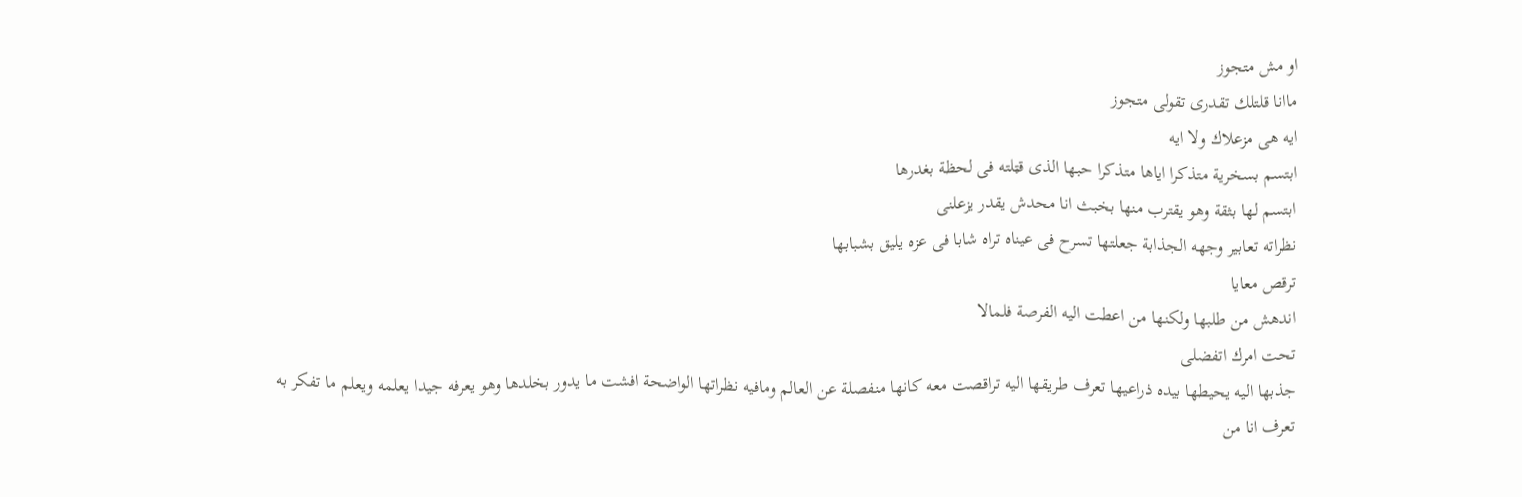او مش متجوز
ماانا قلتلك تقدرى تقولى متجوز
ايه هى مزعلاك ولا ايه
ابتسم بسخرية متذكرا اياها متذكرا حبها الذى قټلته فى لحظة بغدرها
ابتسم لها بثقة وهو يقترب منها بخبث انا محدش يقدر يزعلنى
نظراته تعابير وجهه الجذابة جعلتها تسرح فى عيناه تراه شابا فى عزه يليق بشبابها
ترقص معايا
اندهش من طلبها ولكنها من اعطت اليه الفرصة فلمالا
تحت امرك اتفضلى
جذبها اليه يحيطها بيده ذراعيها تعرف طريقها اليه تراقصت معه كانها منفصلة عن العالم ومافيه نظراتها الواضحة افشت ما يدور بخلدها وهو يعرفه جيدا يعلمه ويعلم ما تفكر به
تعرف انا من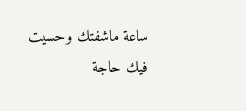ساعة ماشفتك وحسيت فيك حاجة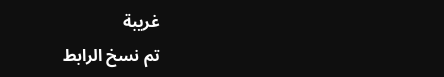غريبة
تم نسخ الرابط